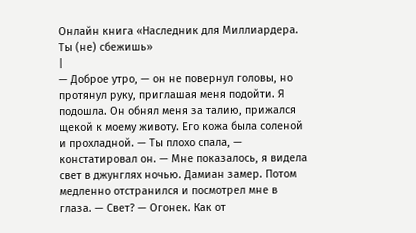Онлайн книга «Наследник для Миллиардера. Ты (не) сбежишь»
|
— Доброе утро, — он не повернул головы, но протянул руку, приглашая меня подойти. Я подошла. Он обнял меня за талию, прижался щекой к моему животу. Его кожа была соленой и прохладной. — Ты плохо спала, — констатировал он. — Мне показалось, я видела свет в джунглях ночью. Дамиан замер. Потом медленно отстранился и посмотрел мне в глаза. — Свет? — Огонек. Как от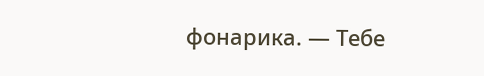фонарика. — Тебе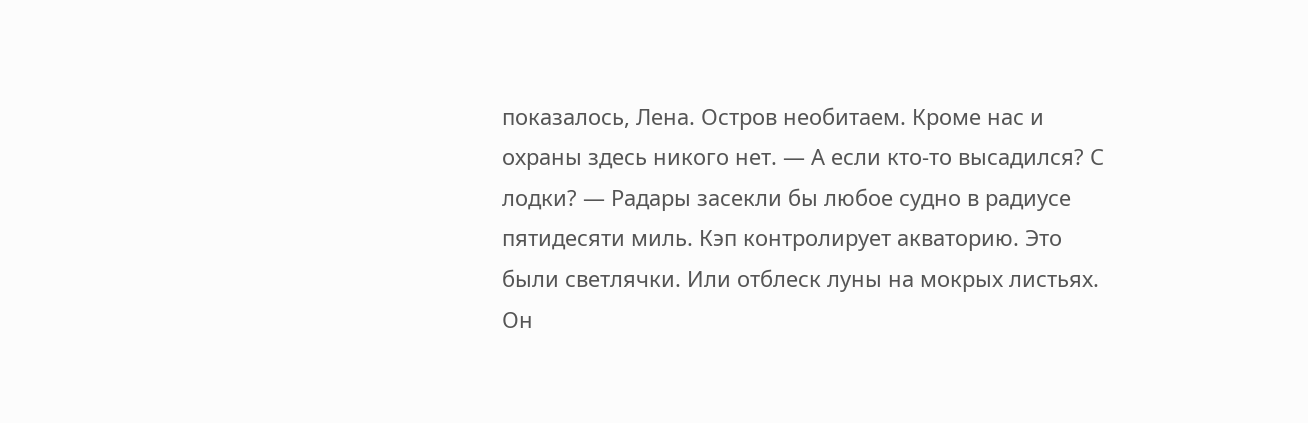показалось, Лена. Остров необитаем. Кроме нас и охраны здесь никого нет. — А если кто-то высадился? С лодки? — Радары засекли бы любое судно в радиусе пятидесяти миль. Кэп контролирует акваторию. Это были светлячки. Или отблеск луны на мокрых листьях. Он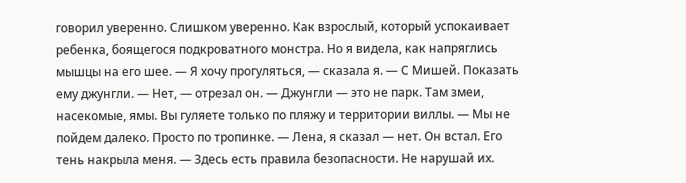говорил уверенно. Слишком уверенно. Как взрослый, который успокаивает ребенка, боящегося подкроватного монстра. Но я видела, как напряглись мышцы на его шее. — Я хочу прогуляться, — сказала я. — С Мишей. Показать ему джунгли. — Нет, — отрезал он. — Джунгли — это не парк. Там змеи, насекомые, ямы. Вы гуляете только по пляжу и территории виллы. — Мы не пойдем далеко. Просто по тропинке. — Лена, я сказал — нет. Он встал. Его тень накрыла меня. — Здесь есть правила безопасности. Не нарушай их.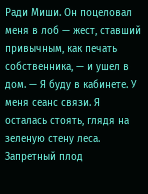Ради Миши. Он поцеловал меня в лоб — жест, ставший привычным, как печать собственника, — и ушел в дом. — Я буду в кабинете. У меня сеанс связи. Я осталась стоять, глядя на зеленую стену леса. Запретный плод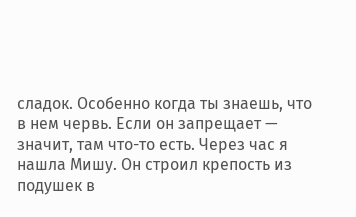сладок. Особенно когда ты знаешь, что в нем червь. Если он запрещает — значит, там что-то есть. Через час я нашла Мишу. Он строил крепость из подушек в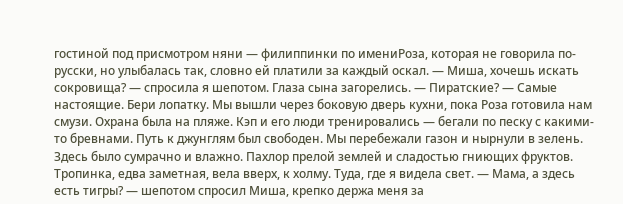гостиной под присмотром няни — филиппинки по имениРоза, которая не говорила по-русски, но улыбалась так, словно ей платили за каждый оскал. — Миша, хочешь искать сокровища? — спросила я шепотом. Глаза сына загорелись. — Пиратские? — Самые настоящие. Бери лопатку. Мы вышли через боковую дверь кухни, пока Роза готовила нам смузи. Охрана была на пляже. Кэп и его люди тренировались — бегали по песку с какими-то бревнами. Путь к джунглям был свободен. Мы перебежали газон и нырнули в зелень. Здесь было сумрачно и влажно. Пахлор прелой землей и сладостью гниющих фруктов. Тропинка, едва заметная, вела вверх, к холму. Туда, где я видела свет. — Мама, а здесь есть тигры? — шепотом спросил Миша, крепко держа меня за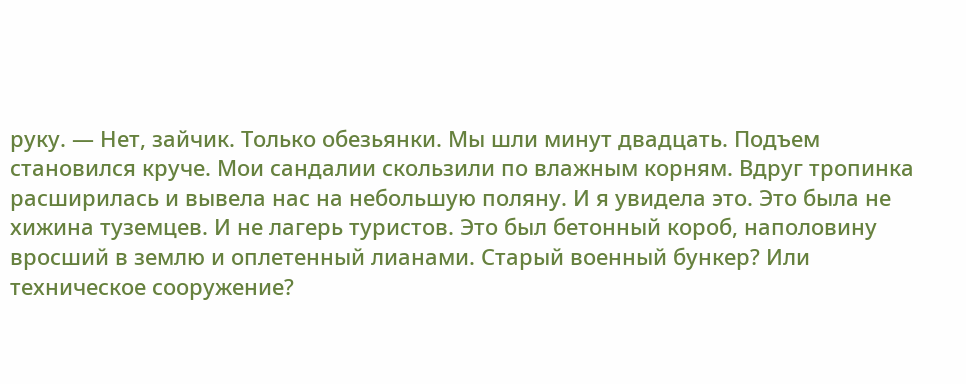руку. — Нет, зайчик. Только обезьянки. Мы шли минут двадцать. Подъем становился круче. Мои сандалии скользили по влажным корням. Вдруг тропинка расширилась и вывела нас на небольшую поляну. И я увидела это. Это была не хижина туземцев. И не лагерь туристов. Это был бетонный короб, наполовину вросший в землю и оплетенный лианами. Старый военный бункер? Или техническое сооружение?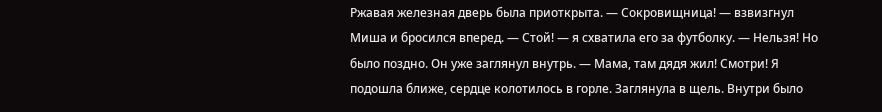Ржавая железная дверь была приоткрыта. — Сокровищница! — взвизгнул Миша и бросился вперед. — Стой! — я схватила его за футболку. — Нельзя! Но было поздно. Он уже заглянул внутрь. — Мама, там дядя жил! Смотри! Я подошла ближе, сердце колотилось в горле. Заглянула в щель. Внутри было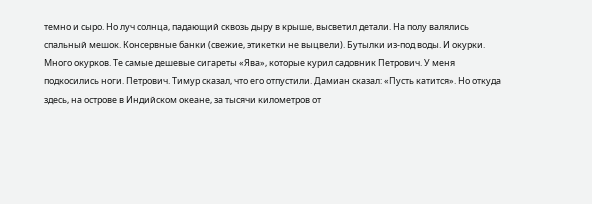темно и сыро. Но луч солнца, падающий сквозь дыру в крыше, высветил детали. На полу валялись спальный мешок. Консервные банки (свежие, этикетки не выцвели). Бутылки из-под воды. И окурки. Много окурков. Те самые дешевые сигареты «Ява», которые курил садовник Петрович. У меня подкосились ноги. Петрович. Тимур сказал, что его отпустили. Дамиан сказал: «Пусть катится». Но откуда здесь, на острове в Индийском океане, за тысячи километров от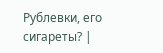Рублевки, его сигареты? |